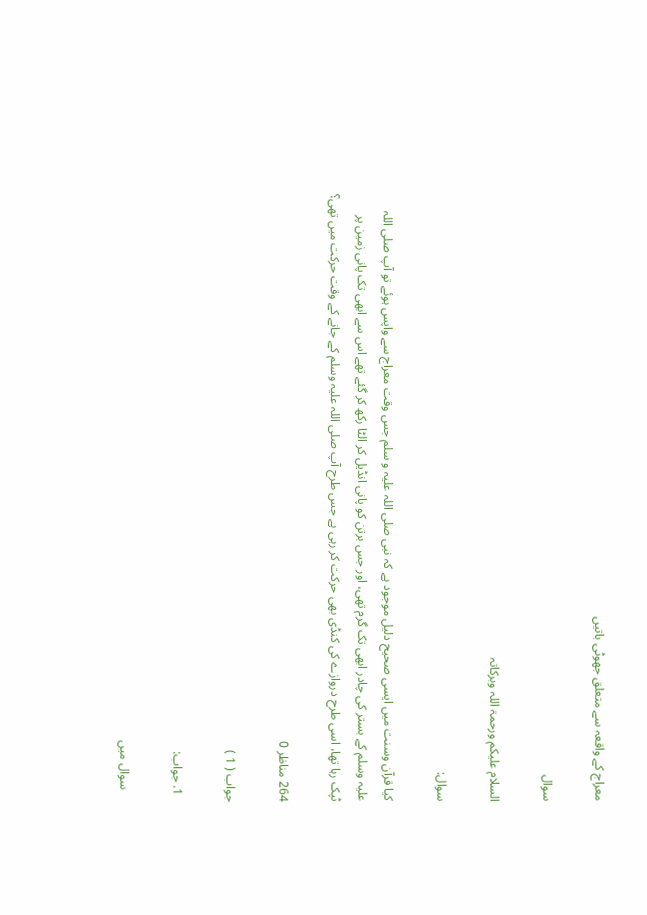معراج کے واقعہ سے متعلق جھوٹی باتیں

سوال

السلام علیکم ورحمۃ اللہ وبرکاتہ

سوال:

کیا قرآن وسنت میں ایسی صحیح دلیل موجود ہے کہ نبی صلی اللہ علیہ و سلم جس وقت معراج سے واپس ہوئے تو آپ صلی اللہ علیہ وسلم کے بستر کی چادر ابھی تک گرم تھی، اور جس برتن کو پانی انڈیل کر الٹا رکھ کر گئے تھے اس سے ابھی تک پانی زمین پر ٹپک رہا تھا، اسی طرح دروازے کی کنڈی بھی حرکت کر رہی ہے جس طرح آپ صلی اللہ علیہ وسلم کے جانے کے وقت حرکت میں تھی؟

264 مناظر 0

جواب ( 1 )

  1. جواب:

    سوال میں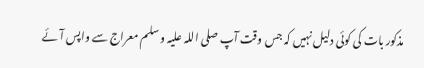مذکور بات کی کوئی دلیل نہیں کہ جس وقت آپ صلی اللہ علیہ و سلم معراج سے واپس آئے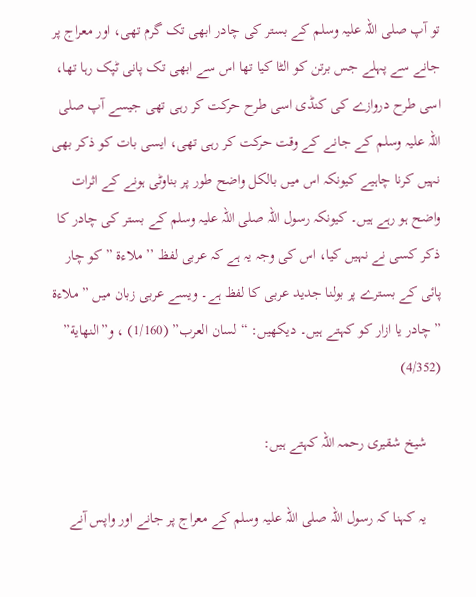تو آپ صلی اللہ علیہ وسلم کے بستر کی چادر ابھی تک گرم تھی، اور معراج پر جانے سے پہلے جس برتن کو الٹا کیا تھا اس سے ابھی تک پانی ٹپک رہا تھا، اسی طرح دروازے کی کنڈی اسی طرح حرکت کر رہی تھی جیسے آپ صلی اللہ علیہ وسلم کے جانے کے وقت حرکت کر رہی تھی، ایسی بات کو ذکر بھی نہیں کرنا چاہیے کیونکہ اس میں بالکل واضح طور پر بناوٹی ہونے کے اثرات واضح ہو رہے ہیں۔ کیونکہ رسول اللہ صلی اللہ علیہ وسلم کے بستر کی چادر کا ذکر کسی نے نہیں کیا، اس کی وجہ یہ ہے کہ عربی لفظ ’’ملاءة ” کو چار پائی کے بسترے پر بولنا جدید عربی کا لفظ ہے۔ ویسے عربی زبان میں ” ملاءة ” چادر یا ازار کو کہتے ہیں۔ دیکھیں: “لسان العرب” (1/160) ، و”النهاية” (4/352)

    شیخ شقیری رحمہ اللہ کہتے ہیں:

    یہ کہنا کہ رسول اللہ صلی اللہ علیہ وسلم کے معراج پر جانے اور واپس آنے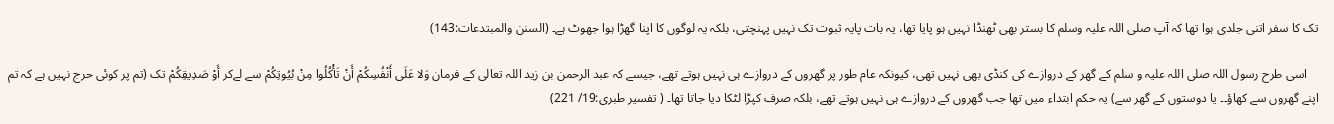تک کا سفر اتنی جلدی ہوا تھا کہ آپ صلی اللہ علیہ وسلم کا بستر بھی ٹھنڈا نہیں ہو پایا تھا، یہ بات پایہ ثبوت تک نہیں پہنچتی، بلکہ یہ لوگوں کا اپنا گھڑا ہوا جھوٹ ہے۔ (السنن والمبتدعات:143)

    اسی طرح رسول اللہ صلی اللہ علیہ و سلم کے گھر کے دروازے کی کنڈی بھی نہیں تھی، کیونکہ عام طور پر گھروں کے دروازے ہی نہیں ہوتے تھے، جیسے کہ عبد الرحمن بن زید اللہ تعالی کے فرمان وَلا عَلَى أَنْفُسِكُمْ أَنْ تَأْكُلُوا مِنْ بُيُوتِكُمْ سے لےکر أَوْ صَدِيقِكُمْ تک (تم پر کوئی حرج نہیں ہے کہ تم اپنے گھروں سے کھاؤ۔۔ یا دوستوں کے گھر سے) یہ حکم ابتداء میں تھا جب گھروں کے دروازے ہی نہیں ہوتے تھے، بلکہ صرف کپڑا لٹکا دیا جاتا تھا۔ ( تفسیر طبری:19/ 221)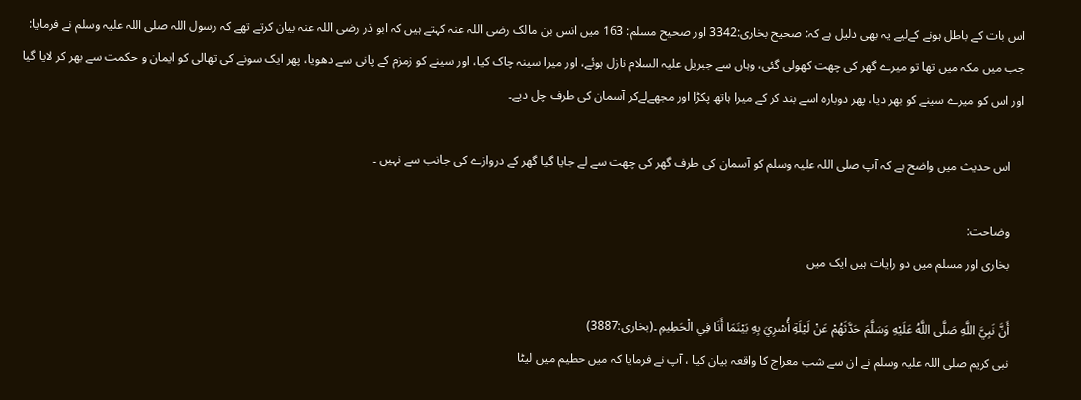اس بات کے باطل ہونے کےلیے یہ بھی دلیل ہے کہ: صحیح بخاری:3342 اور صحیح مسلم: 163 میں انس بن مالک رضی اللہ عنہ کہتے ہیں کہ ابو ذر رضی اللہ عنہ بیان کرتے تھے کہ رسول اللہ صلی اللہ علیہ وسلم نے فرمایا: جب میں مکہ میں تھا تو میرے گھر کی چھت کھولی گئی، وہاں سے جبریل علیہ السلام نازل ہوئے، اور میرا سینہ چاک کیا، اور سینے کو زمزم کے پانی سے دھویا، پھر ایک سونے کی تھالی کو ایمان و حکمت سے بھر کر لایا گیا اور اس کو میرے سینے کو بھر دیا، پھر دوبارہ اسے بند کر کے میرا ہاتھ پکڑا اور مجھےلےکر آسمان کی طرف چل دیے۔

    اس حدیث میں واضح ہے کہ آپ صلی اللہ علیہ وسلم کو آسمان کی طرف گھر کی چھت سے لے جایا گیا گھر کے دروازے کی جانب سے نہیں ۔

    وضاحت:
    بخاری اور مسلم میں دو رایات ہیں ایک میں

    أَنَّ نَبِيَّ اللَّهِ صَلَّى اللَّهُ عَلَيْهِ وَسَلَّمَ حَدَّثَهُمْ عَنْ لَيْلَةِ أُسْرِيَ بِهِ بَيْنَمَا أَنَا فِي الْحَطِيمِ ۔(بخاری:3887)
    نبی کریم صلی اللہ علیہ وسلم نے ان سے شب معراج کا واقعہ بیان کیا ، آپ نے فرمایا کہ میں حطیم میں لیٹا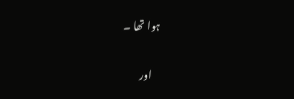ہوا تھا ۔

    اور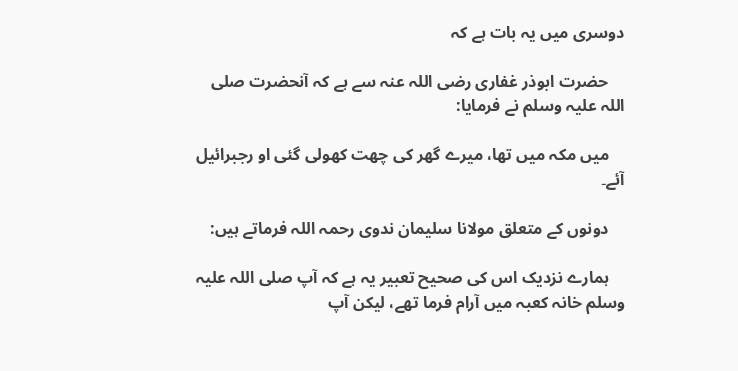دوسری میں یہ بات ہے کہ

    حضرت ابوذر غفاری رضی اللہ عنہ سے ہے کہ آنحضرت صلی اللہ علیہ وسلم نے فرمایا:

    میں مکہ میں تھا، میرے گھر کی چھت کھولی گئی او رجبرائیل آئے۔

    دونوں کے متعلق مولانا سلیمان ندوی رحمہ اللہ فرماتے ہیں:

    ہمارے نزدیک اس کی صحیح تعبیر یہ ہے کہ آپ صلی اللہ علیہ وسلم خانہ کعبہ میں آرام فرما تھے، لیکن آپ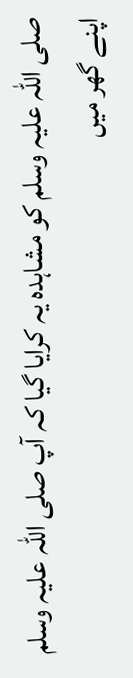صلی اللہ علیہ وسلم کو مشاہدہ یہ کرایا گیا کہ آپ صلی اللہ علیہ وسلم اپنے گھر میں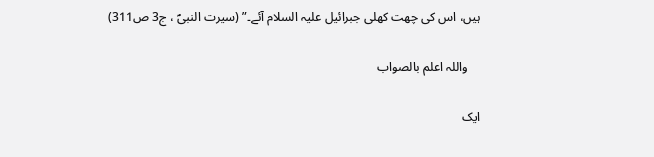ہیں، اس کی چھت کھلی جبرائیل علیہ السلام آئے۔” (سیرت النبیؐ ، ج3 ص311)

    واللہ اعلم بالصواب

ایک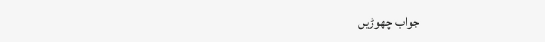جواب چھوڑیں